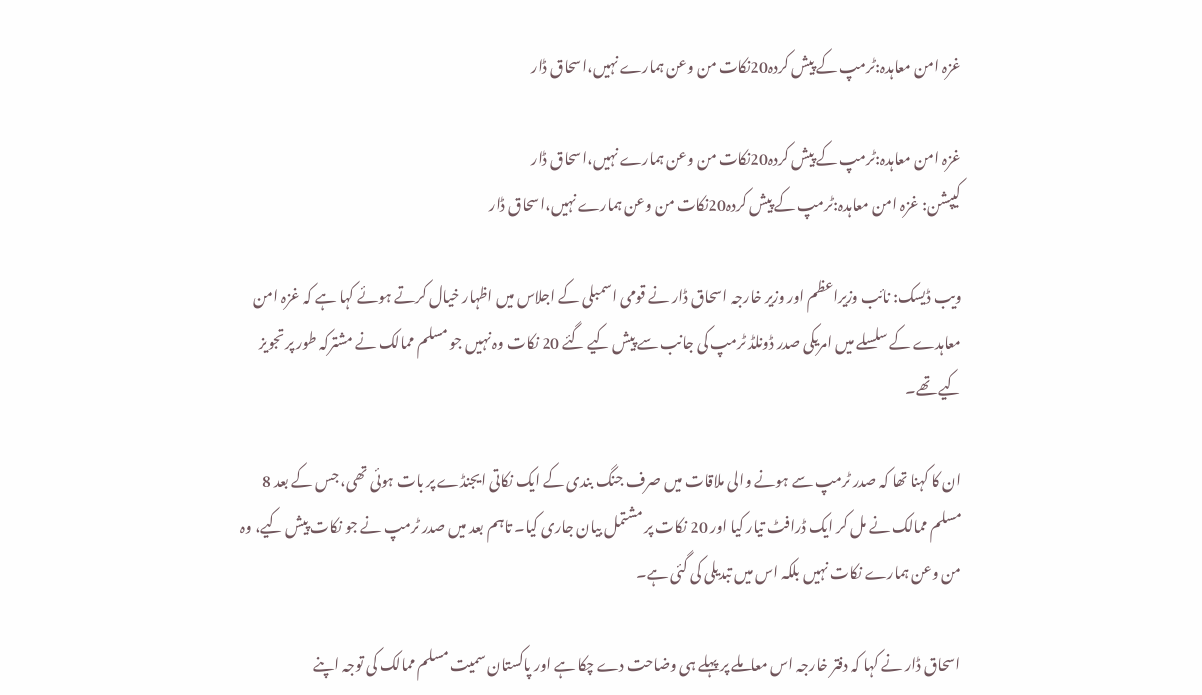غزہ امن معاہدہ:ٹرمپ کے پیش کردہ20نکات من وعن ہمارے نہیں،اسحاق ڈار

غزہ امن معاہدہ:ٹرمپ کے پیش کردہ20نکات من وعن ہمارے نہیں،اسحاق ڈار
کیپشن: غزہ امن معاہدہ:ٹرمپ کے پیش کردہ20نکات من وعن ہمارے نہیں،اسحاق ڈار

ویب ڈیسک: نائب وزیراعظم اور وزیر خارجہ اسحاق ڈار نے قومی اسمبلی کے اجلاس میں اظہار خیال کرتے ہوئے کہا ہے کہ غزہ امن معاہدے کے سلسلے میں امریکی صدر ڈونلڈ ٹرمپ کی جانب سے پیش کیے گئے 20 نکات وہ نہیں جو مسلم ممالک نے مشترکہ طور پر تجویز کیے تھے۔

ان کا کہنا تھا کہ صدر ٹرمپ سے ہونے والی ملاقات میں صرف جنگ بندی کے ایک نکاتی ایجنڈے پر بات ہوئی تھی، جس کے بعد 8 مسلم ممالک نے مل کر ایک ڈرافٹ تیار کیا اور 20 نکات پر مشتمل بیان جاری کیا۔ تاہم بعد میں صدر ٹرمپ نے جو نکات پیش کیے، وہ من وعن ہمارے نکات نہیں بلکہ اس میں تبدیلی کی گئی ہے۔

اسحاق ڈار نے کہا کہ دفتر خارجہ اس معاملے پر پہلے ہی وضاحت دے چکا ہے اور پاکستان سمیت مسلم ممالک کی توجہ اپنے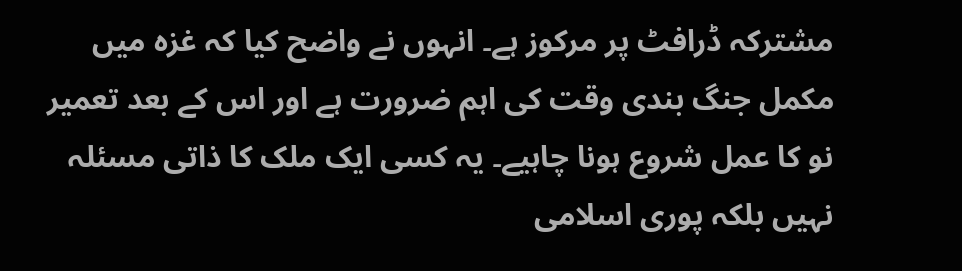مشترکہ ڈرافٹ پر مرکوز ہے۔ انہوں نے واضح کیا کہ غزہ میں مکمل جنگ بندی وقت کی اہم ضرورت ہے اور اس کے بعد تعمیر نو کا عمل شروع ہونا چاہیے۔ یہ کسی ایک ملک کا ذاتی مسئلہ نہیں بلکہ پوری اسلامی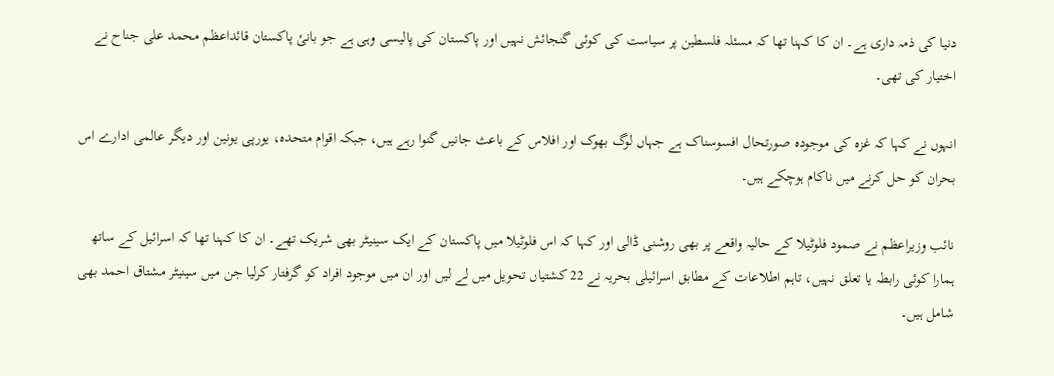دنیا کی ذمہ داری ہے۔ ان کا کہنا تھا کہ مسئلہ فلسطین پر سیاست کی کوئی گنجائش نہیں اور پاکستان کی پالیسی وہی ہے جو بانیٔ پاکستان قائداعظم محمد علی جناح نے اختیار کی تھی۔

انہوں نے کہا کہ غزہ کی موجودہ صورتحال افسوسناک ہے جہاں لوگ بھوک اور افلاس کے باعث جانیں گنوا رہے ہیں، جبکہ اقوام متحدہ، یورپی یونین اور دیگر عالمی ادارے اس بحران کو حل کرنے میں ناکام ہوچکے ہیں۔

نائب وزیراعظم نے صمود فلوٹیلا کے حالیہ واقعے پر بھی روشنی ڈالی اور کہا کہ اس فلوٹیلا میں پاکستان کے ایک سینیٹر بھی شریک تھے۔ ان کا کہنا تھا کہ اسرائیل کے ساتھ ہمارا کوئی رابطہ یا تعلق نہیں، تاہم اطلاعات کے مطابق اسرائیلی بحریہ نے 22 کشتیاں تحویل میں لے لیں اور ان میں موجود افراد کو گرفتار کرلیا جن میں سینیٹر مشتاق احمد بھی شامل ہیں۔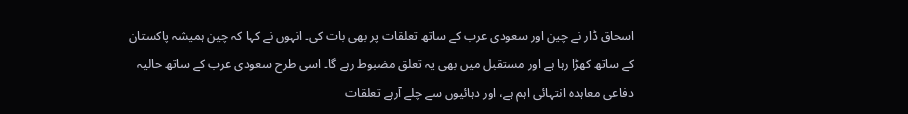اسحاق ڈار نے چین اور سعودی عرب کے ساتھ تعلقات پر بھی بات کی۔ انہوں نے کہا کہ چین ہمیشہ پاکستان کے ساتھ کھڑا رہا ہے اور مستقبل میں بھی یہ تعلق مضبوط رہے گا۔ اسی طرح سعودی عرب کے ساتھ حالیہ دفاعی معاہدہ انتہائی اہم ہے، اور دہائیوں سے چلے آرہے تعلقات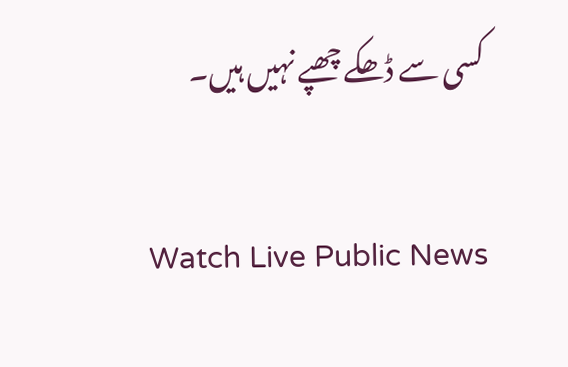کسی سے ڈھکے چھپے نہیں ہیں۔

Watch Live Public News